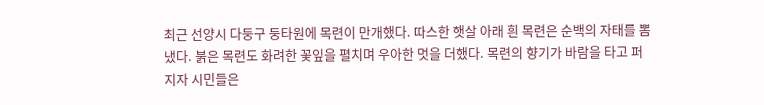최근 선양시 다둥구 둥타원에 목련이 만개했다. 따스한 햇살 아래 흰 목련은 순백의 자태를 뽐냈다. 붉은 목련도 화려한 꽃잎을 펼치며 우아한 멋을 더했다. 목련의 향기가 바람을 타고 퍼지자 시민들은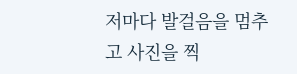저마다 발걸음을 멈추고 사진을 찍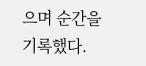으며 순간을 기록했다.